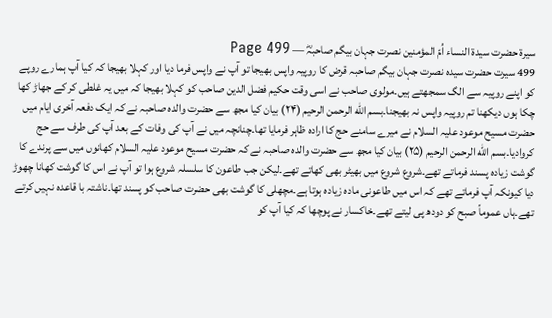سیرۃ حضرت سیدۃ النساء اُمّ المؤمنین نصرت جہان بیگم صاحبہؓ — Page 499
499 سیرت حضرت سیدہ نصرت جہان بیگم صاحبہ قرض کا روپیہ واپس بھیجا تو آپ نے واپس فرما دیا اور کہلا بھیجا کہ کیا آپ ہمارے روپے کو اپنے روپیہ سے الگ سمجھتے ہیں۔مولوی صاحب نے اسی وقت حکیم فضل الدین صاحب کو کہلا بھیجا کہ میں یہ غلطی کر کے جھاڑ کھا چکا ہوں دیکھنا تم روپیہ واپس نہ بھیجنا۔بسم الله الرحمن الرحيم (۲۴) بیان کیا مجھ سے حضرت والدہ صاحبہ نے کہ ایک دفعہ آخری ایام میں حضرت مسیح موعود علیہ السلام نے میرے سامنے حج کا ارادہ ظاہر فرمایا تھا۔چنانچہ میں نے آپ کی وفات کے بعد آپ کی طرف سے حج کروادیا۔بسم الله الرحمن الرحيم (۲۵) بیان کیا مجھ سے حضرت والدہ صاحبہ نے کہ حضرت مسیح موعود علیہ السلام کھانوں میں سے پرندے کا گوشت زیادہ پسند فرماتے تھے۔شروع شروع میں بھیٹر بھی کھاتے تھے۔لیکن جب طاعون کا سلسلہ شروع ہوا تو آپ نے اس کا گوشت کھانا چھوڑ دیا کیونکہ آپ فرماتے تھے کہ اس میں طاعونی مادہ زیادہ ہوتا ہے۔مچھلی کا گوشت بھی حضرت صاحب کو پسند تھا۔ناشتہ با قاعدہ نہیں کرتے تھے۔ہاں عموماً صبح کو دودھ پی لیتے تھے۔خاکسار نے پوچھا کہ کیا آپ کو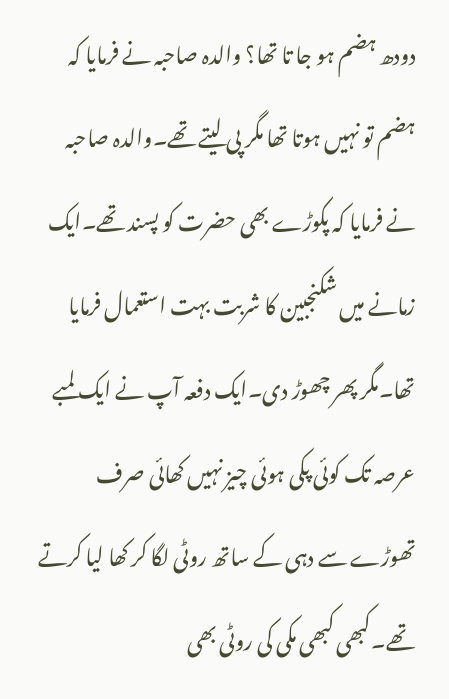دودھ ہضم ہو جا تا تھا؟ والدہ صاحبہ نے فرمایا کہ ہضم تو نہیں ہوتا تھا مگر پی لیتے تھے۔والدہ صاحبہ نے فرمایا کہ پکوڑے بھی حضرت کو پسند تھے۔ایک زمانے میں شکنجبین کا شربت بہت استعمال فرمایا تھا۔مگر پھر چھوڑ دی۔ایک دفعہ آپ نے ایک لمبے عرصہ تک کوئی پکی ہوئی چیز نہیں کھائی صرف تھوڑے سے دہی کے ساتھ روٹی لگا کر کھا لیا کرتے تھے۔کبھی کبھی مکی کی روٹی بھی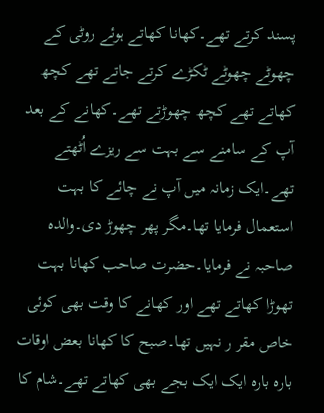پسند کرتے تھے۔کھانا کھاتے ہوئے روٹی کے چھوٹے چھوٹے ٹکڑے کرتے جاتے تھے کچھ کھاتے تھے کچھ چھوڑتے تھے۔کھانے کے بعد آپ کے سامنے سے بہت سے ریزے اُٹھتے تھے۔ایک زمانہ میں آپ نے چائے کا بہت استعمال فرمایا تھا۔مگر پھر چھوڑ دی۔والدہ صاحبہ نے فرمایا۔حضرت صاحب کھانا بہت تھوڑا کھاتے تھے اور کھانے کا وقت بھی کوئی خاص مقر ر نہیں تھا۔صبح کا کھانا بعض اوقات بارہ بارہ ایک ایک بجے بھی کھاتے تھے۔شام کا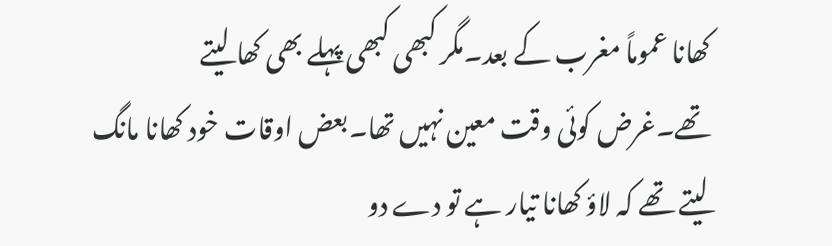کھانا عموماً مغرب کے بعد۔مگر کبھی کبھی پہلے بھی کھا لیتے تھے۔غرض کوئی وقت معین نہیں تھا۔بعض اوقات خود کھانا مانگ لیتے تھے کہ لاؤ کھانا تیار ہے تو دے دو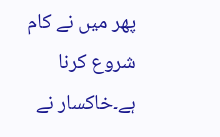پھر میں نے کام شروع کرنا ہے۔خاکسار نے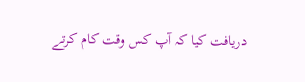دریافت کیا کہ آپ کس وقت کام کرتے